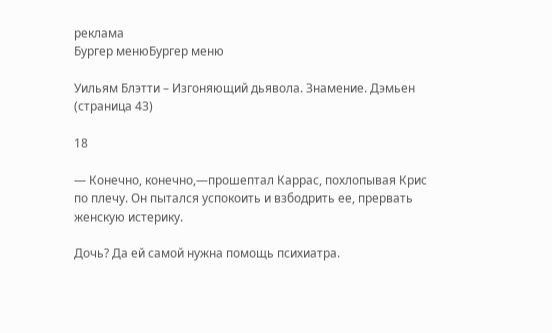реклама
Бургер менюБургер меню

Уильям Блэтти – Изгоняющий дьявола. Знамение. Дэмьен (страница 43)

18

— Конечно, конечно,—прошептал Каррас, похлопывая Крис по плечу. Он пытался успокоить и взбодрить ее, прервать женскую истерику.

Дочь? Да ей самой нужна помощь психиатра.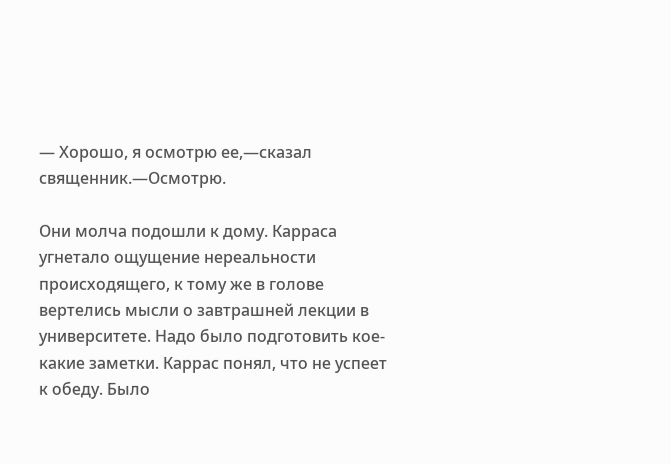— Хорошо, я осмотрю ее,—сказал священник.—Осмотрю.

Они молча подошли к дому. Карраса угнетало ощущение нереальности происходящего, к тому же в голове вертелись мысли о завтрашней лекции в университете. Надо было подготовить кое-какие заметки. Каррас понял, что не успеет к обеду. Было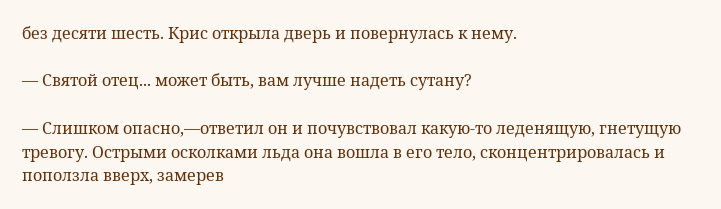без десяти шесть. Крис открыла дверь и повернулась к нему.

— Святой отец... может быть, вам лучше надеть сутану?

— Слишком опасно,—ответил он и почувствовал какую-то леденящую, гнетущую тревогу. Острыми осколками льда она вошла в его тело, сконцентрировалась и поползла вверх, замерев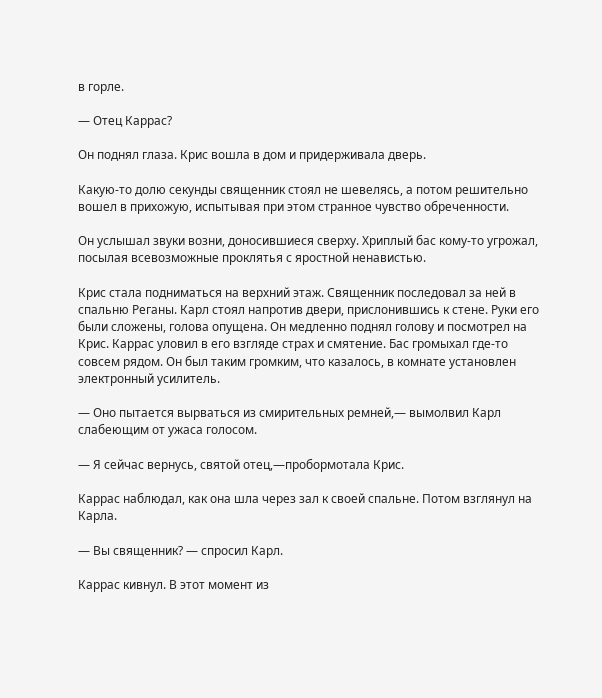в горле.

— Отец Каррас?

Он поднял глаза. Крис вошла в дом и придерживала дверь.

Какую-то долю секунды священник стоял не шевелясь, а потом решительно вошел в прихожую, испытывая при этом странное чувство обреченности.

Он услышал звуки возни, доносившиеся сверху. Хриплый бас кому-то угрожал, посылая всевозможные проклятья с яростной ненавистью.

Крис стала подниматься на верхний этаж. Священник последовал за ней в спальню Реганы. Карл стоял напротив двери, прислонившись к стене. Руки его были сложены, голова опущена. Он медленно поднял голову и посмотрел на Крис. Каррас уловил в его взгляде страх и смятение. Бас громыхал где-то совсем рядом. Он был таким громким, что казалось, в комнате установлен электронный усилитель.

— Оно пытается вырваться из смирительных ремней,— вымолвил Карл слабеющим от ужаса голосом.

— Я сейчас вернусь, святой отец,—пробормотала Крис.

Каррас наблюдал, как она шла через зал к своей спальне. Потом взглянул на Карла.

— Вы священник? — спросил Карл.

Каррас кивнул. В этот момент из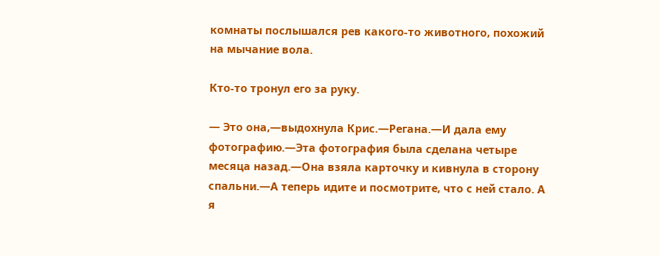комнаты послышался рев какого-то животного, похожий на мычание вола.

Кто-то тронул его за руку.

— Это она,—выдохнула Крис.—Регана.—И дала ему фотографию.—Эта фотография была сделана четыре месяца назад.—Она взяла карточку и кивнула в сторону спальни.—А теперь идите и посмотрите, что с ней стало. А я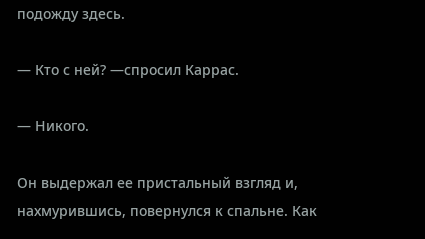подожду здесь.

— Кто с ней? —спросил Каррас.

— Никого.

Он выдержал ее пристальный взгляд и, нахмурившись, повернулся к спальне. Как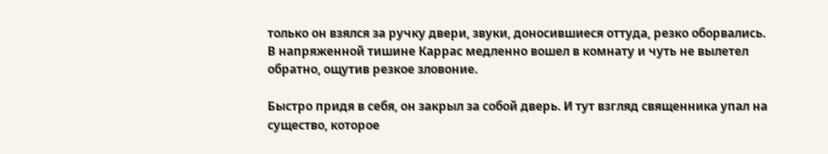только он взялся за ручку двери, звуки, доносившиеся оттуда, резко оборвались. В напряженной тишине Каррас медленно вошел в комнату и чуть не вылетел обратно, ощутив резкое зловоние.

Быстро придя в себя, он закрыл за собой дверь. И тут взгляд священника упал на существо, которое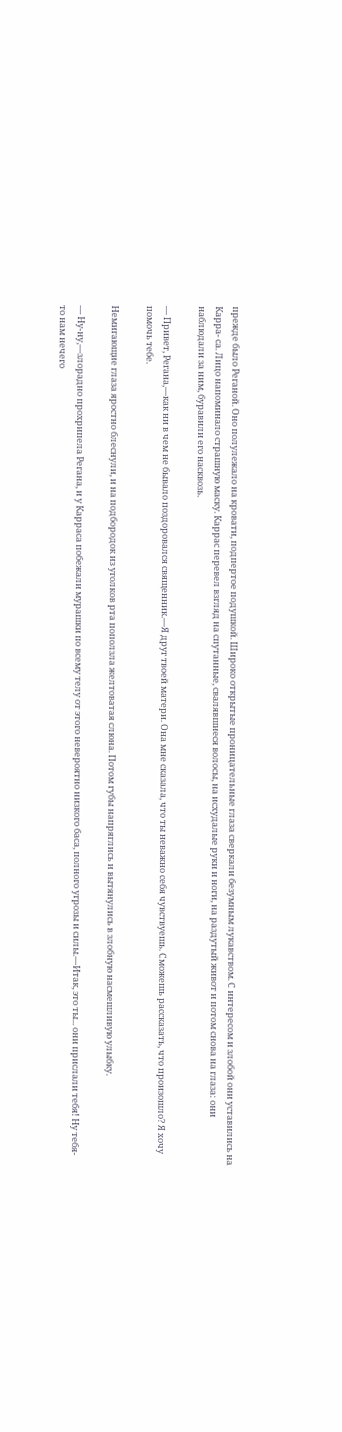прежде было Реганой. Оно полулежало на кровати, подпертое подушкой. Широко открытые проницательные глаза сверкали безумным лукавством. С интересом и злобой они уставились на Карра- са. Лицо напоминало страшную маску. Каррас перевел взгляд на спутанные, свалявшиеся волосы, на исхудалые руки и ноги, на раздутый живот и потом снова на глаза: они наблюдали за ним, буравили его насквозь.

— Привет, Регана,—как ни в чем не бывало поздоровался священник.—Я друг твоей матери. Она мне сказала, что ты неважно себя чувствуешь. Сможешь рассказать, что произошло? Я хочу помочь тебе.

Немигающие глаза яростно блеснули, и на подбородок из уголков рта поползла желтоватая слюна. Потом губы напряглись и вытянулись в злобную насмешливую улыбку.

— Ну-ну,—злорадно прохрипела Регана, и у Карраса побежали мурашки по всему телу от этого невероятно низкого баса, полного угрозы и силы.—Итак, это ты... они прислали тебя! Ну тебя-то нам нечего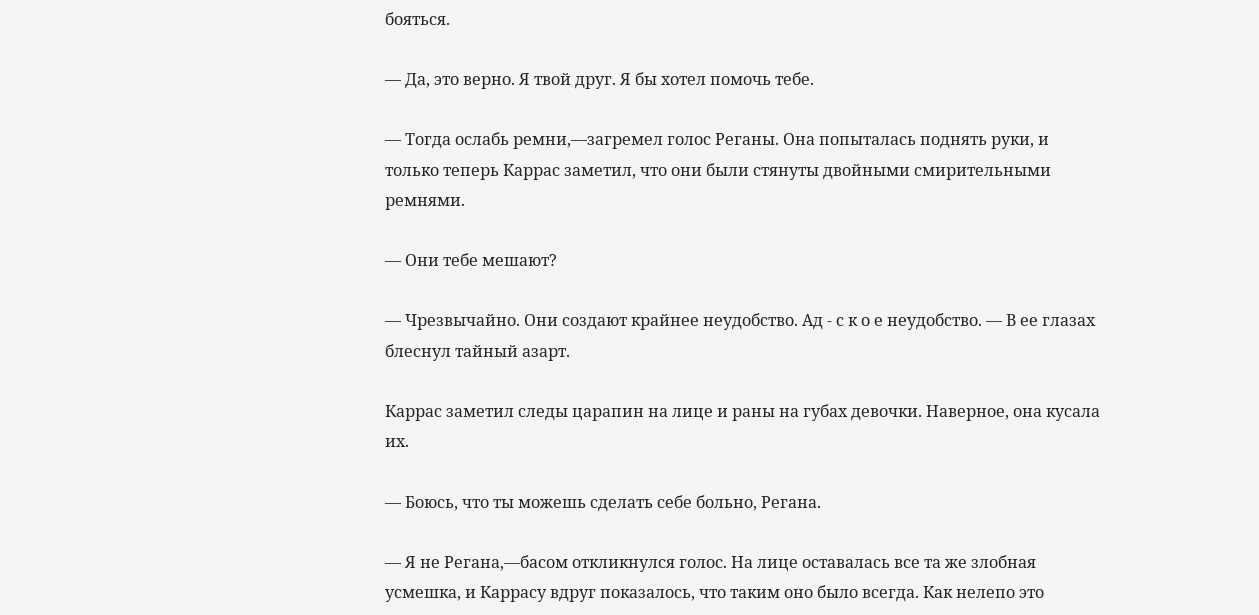бояться.

— Да, это верно. Я твой друг. Я бы хотел помочь тебе.

— Тогда ослабь ремни,—загремел голос Реганы. Она попыталась поднять руки, и только теперь Каррас заметил, что они были стянуты двойными смирительными ремнями.

— Они тебе мешают?

— Чрезвычайно. Они создают крайнее неудобство. Ад - с к о е неудобство. — В ее глазах блеснул тайный азарт.

Каррас заметил следы царапин на лице и раны на губах девочки. Наверное, она кусала их.

— Боюсь, что ты можешь сделать себе больно, Регана.

— Я не Регана,—басом откликнулся голос. На лице оставалась все та же злобная усмешка, и Каррасу вдруг показалось, что таким оно было всегда. Как нелепо это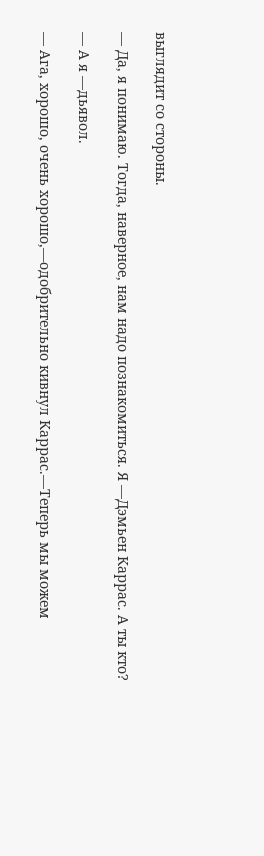выглядит со стороны.

— Да, я понимаю. Тогда, наверное, нам надо познакомиться. Я —Дэмьен Каррас. А ты кто?

— А я —дьявол.

— Ага, хорошо, очень хорошо,—одобрительно кивнул Каррас.—Теперь мы можем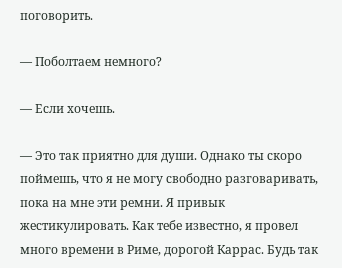поговорить.

— Поболтаем немного?

— Если хочешь.

— Это так приятно для души. Однако ты скоро поймешь, что я не могу свободно разговаривать, пока на мне эти ремни. Я привык жестикулировать. Как тебе известно, я провел много времени в Риме, дорогой Каррас. Будь так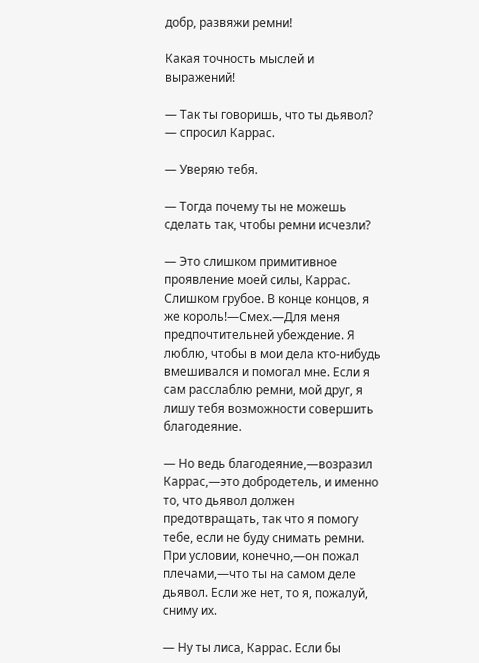добр, развяжи ремни!

Какая точность мыслей и выражений!

— Так ты говоришь, что ты дьявол? — спросил Каррас.

— Уверяю тебя.

— Тогда почему ты не можешь сделать так, чтобы ремни исчезли?

— Это слишком примитивное проявление моей силы, Каррас. Слишком грубое. В конце концов, я же король!—Смех.—Для меня предпочтительней убеждение. Я люблю, чтобы в мои дела кто-нибудь вмешивался и помогал мне. Если я сам расслаблю ремни, мой друг, я лишу тебя возможности совершить благодеяние.

— Но ведь благодеяние,—возразил Каррас,—это добродетель, и именно то, что дьявол должен предотвращать, так что я помогу тебе, если не буду снимать ремни. При условии, конечно,—он пожал плечами,—что ты на самом деле дьявол. Если же нет, то я, пожалуй, сниму их.

— Ну ты лиса, Каррас. Если бы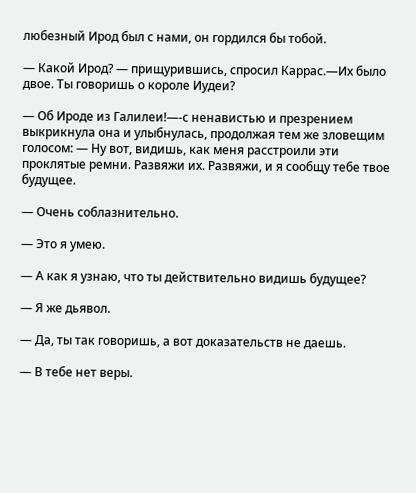любезный Ирод был с нами, он гордился бы тобой.

— Какой Ирод? — прищурившись, спросил Каррас.—Их было двое. Ты говоришь о короле Иудеи?

— Об Ироде из Галилеи!—-с ненавистью и презрением выкрикнула она и улыбнулась, продолжая тем же зловещим голосом: — Ну вот, видишь, как меня расстроили эти проклятые ремни. Развяжи их. Развяжи, и я сообщу тебе твое будущее.

— Очень соблазнительно.

— Это я умею.

— А как я узнаю, что ты действительно видишь будущее?

— Я же дьявол.

— Да, ты так говоришь, а вот доказательств не даешь.

— В тебе нет веры.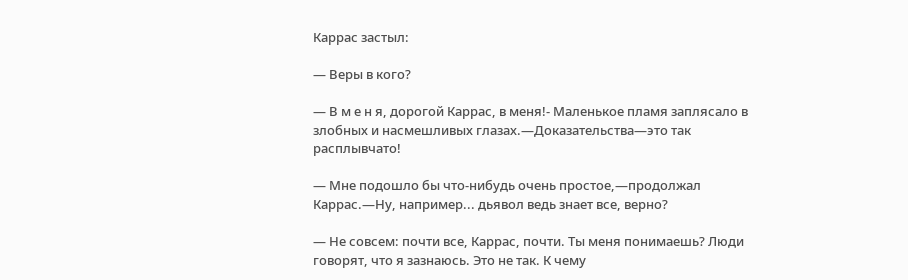Каррас застыл:

— Веры в кого?

— В м е н я, дорогой Каррас, в меня!- Маленькое пламя заплясало в злобных и насмешливых глазах.—Доказательства—это так расплывчато!

— Мне подошло бы что-нибудь очень простое,—продолжал Каррас.—Ну, например... дьявол ведь знает все, верно?

— Не совсем: почти все, Каррас, почти. Ты меня понимаешь? Люди говорят, что я зазнаюсь. Это не так. К чему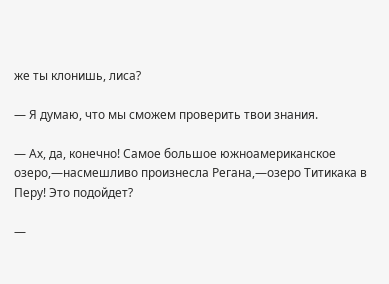же ты клонишь, лиса?

— Я думаю, что мы сможем проверить твои знания.

— Ах, да, конечно! Самое большое южноамериканское озеро,—насмешливо произнесла Регана,—озеро Титикака в Перу! Это подойдет?

—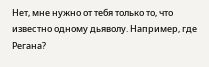Нет, мне нужно от тебя только то, что известно одному дьяволу. Например, где Регана?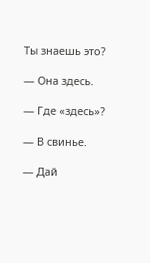Ты знаешь это?

— Она здесь.

— Где «здесь»?

— В свинье.

— Дай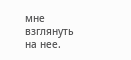мне взглянуть на нее.